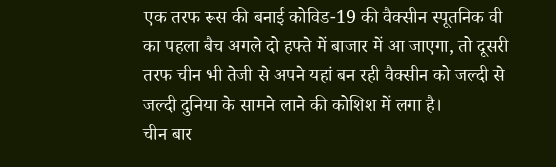एक तरफ रूस की बनाई कोविड-19 की वैक्सीन स्पूतनिक वी का पहला बैच अगले दो हफ्ते में बाजार में आ जाएगा, तो दूसरी तरफ चीन भी तेजी से अपने यहां बन रही वैक्सीन को जल्दी से जल्दी दुनिया के सामने लाने की कोशिश में लगा है।
चीन बार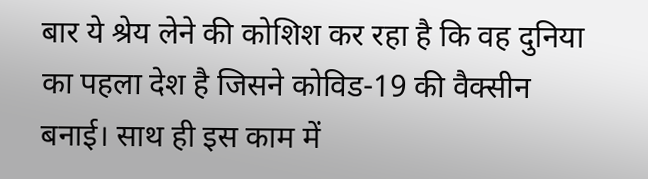बार ये श्रेय लेने की कोशिश कर रहा है कि वह दुनिया का पहला देश है जिसने कोविड-19 की वैक्सीन बनाई। साथ ही इस काम में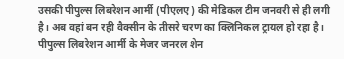उसकी पीपुल्स लिबरेशन आर्मी (पीएलए) की मेडिकल टीम जनवरी से ही लगी है। अब वहां बन रही वैक्सीन के तीसरे चरण का क्लिनिकल ट्रायल हो रहा है।
पीपुल्स लिबरेशन आर्मी के मेजर जनरल शेन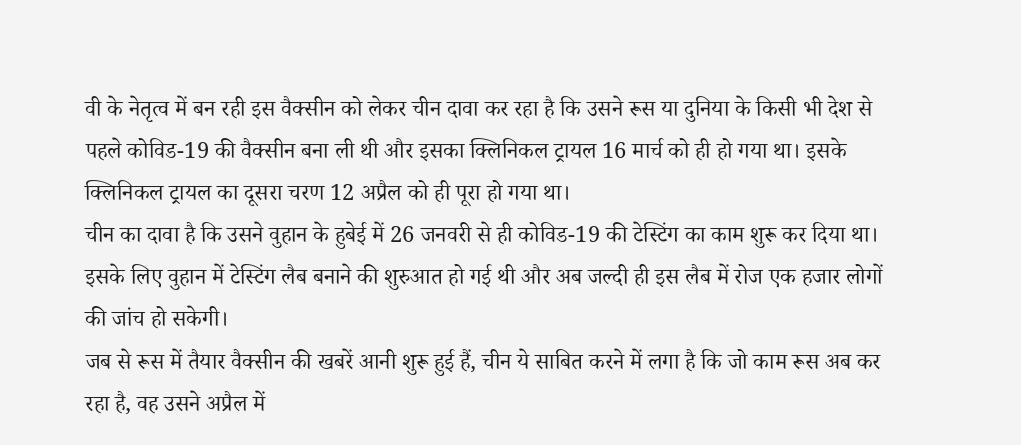वी के नेतृत्व में बन रही इस वैक्सीन को लेकर चीन दावा कर रहा है कि उसने रूस या दुनिया के किसी भी देश से पहले कोविड-19 की वैक्सीन बना ली थी और इसका क्लिनिकल ट्रायल 16 मार्च को ही हो गया था। इसके क्लिनिकल ट्रायल का दूसरा चरण 12 अप्रैल को ही पूरा हो गया था।
चीन का दावा है कि उसने वुहान के हुबेई में 26 जनवरी से ही कोविड-19 की टेस्टिंग का काम शुरू कर दिया था। इसके लिए वुहान में टेस्टिंग लैब बनाने की शुरुआत हो गई थी और अब जल्दी ही इस लैब में रोज एक हजार लोगों की जांच हो सकेगी।
जब से रूस में तैयार वैक्सीन की खबरें आनी शुरू हुई हैं, चीन ये साबित करने में लगा है कि जो काम रूस अब कर रहा है, वह उसने अप्रैल में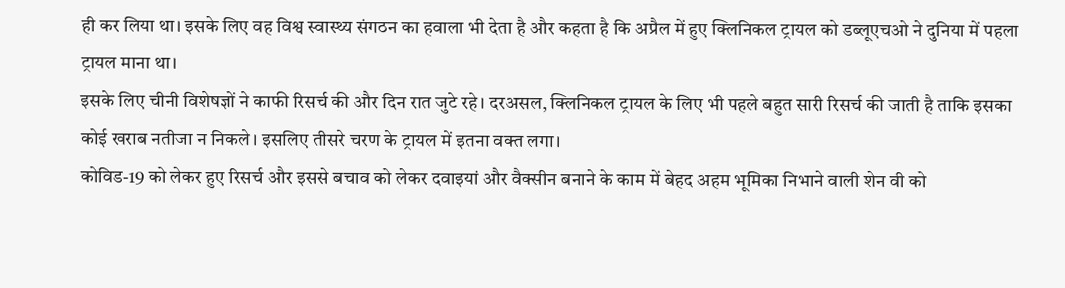ही कर लिया था। इसके लिए वह विश्व स्वास्थ्य संगठन का हवाला भी देता है और कहता है कि अप्रैल में हुए क्लिनिकल ट्रायल को डब्लूएचओ ने दुनिया में पहला ट्रायल माना था।
इसके लिए चीनी विशेषज्ञों ने काफी रिसर्च की और दिन रात जुटे रहे। दरअसल, क्लिनिकल ट्रायल के लिए भी पहले बहुत सारी रिसर्च की जाती है ताकि इसका कोई खराब नतीजा न निकले। इसलिए तीसरे चरण के ट्रायल में इतना वक्त लगा।
कोविड-19 को लेकर हुए रिसर्च और इससे बचाव को लेकर दवाइयां और वैक्सीन बनाने के काम में बेहद अहम भूमिका निभाने वाली शेन वी को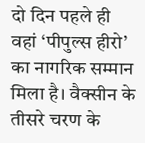दो दिन पहले ही वहां ‘पीपुल्स हीरो’ का नागरिक सम्मान मिला है। वैक्सीन के तीसरे चरण के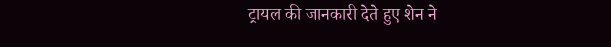ट्रायल की जानकारी देते हुए शेन ने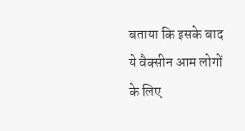बताया कि इसके बाद ये वैक्सीन आम लोगों के लिए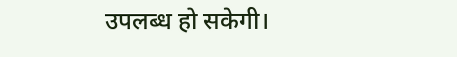उपलब्ध हो सकेगी।